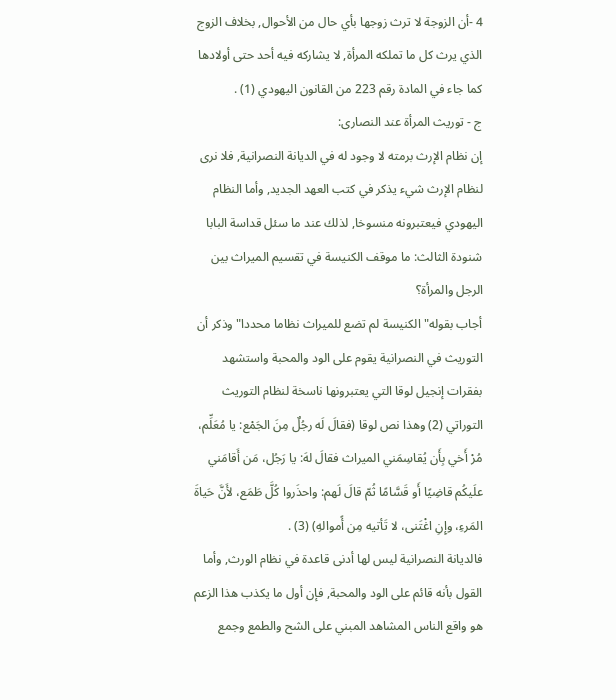4 -أن الزوجة لا ترث زوجها بأي حال من الأحوال, بخلاف الزوج الذي يرث كل ما تملكه المرأة, لا يشاركه فيه أحد حتى أولادها كما جاء في المادة رقم 223 من القانون اليهودي (1) .
ج - توريث المرأة عند النصارى:
إن نظام الإرث برمته لا وجود له في الديانة النصرانية, فلا نرى لنظام الإرث شيء يذكر في كتب العهد الجديد, وأما النظام اليهودي فيعتبرونه منسوخا, لذلك عند ما سئل قداسة البابا شنودة الثالث: ما موقف الكنيسة في تقسيم الميراث بين الرجل والمرأة؟
أجاب بقوله"الكنيسة لم تضع للميراث نظاما محددا"وذكر أن التوريث في النصرانية يقوم على الود والمحبة واستشهد بفقرات إنجيل لوقا التي يعتبرونها ناسخة لنظام التوريث التوراتي (2) وهذا نص لوقا (فقالَ لَه رجُلٌ مِنَ الجَمْع: يا مُعَلِّم، مُرْ أَخي بِأَن يُقاسِمَني الميراث فقالَ لهَ: يا رَجُل، مَن أَقامَني علَيكُم قاضِيًا أَو قَسَّامًا ثُمّ قالَ لَهم: واحذَروا كُلَّ طَمَع، لأَنَّ حَياةَ المَرءِ، وإِنِ اغْتَنى، لا تَأتيه مِن أًموالهِ) (3) .
فالديانة النصرانية ليس لها أدنى قاعدة في نظام الورث, وأما القول بأنه قائم على الود والمحبة, فإن أول ما يكذب هذا الزعم هو واقع الناس المشاهد المبني على الشح والطمع وجمع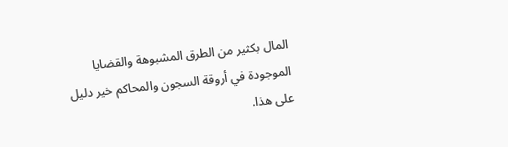المال بكثير من الطرق المشبوهة والقضايا الموجودة في أروقة السجون والمحاكم خير دليل على هذا.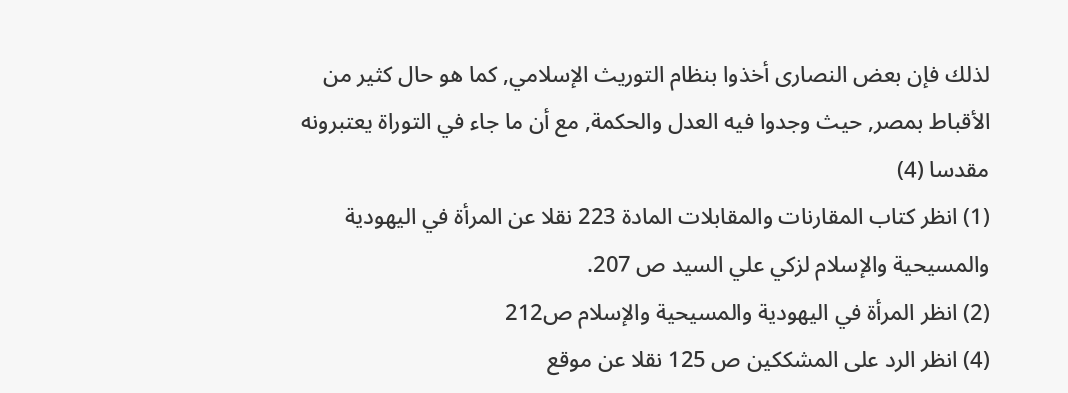لذلك فإن بعض النصارى أخذوا بنظام التوريث الإسلامي, كما هو حال كثير من الأقباط بمصر, حيث وجدوا فيه العدل والحكمة, مع أن ما جاء في التوراة يعتبرونه مقدسا (4)
(1) انظر كتاب المقارنات والمقابلات المادة 223 نقلا عن المرأة في اليهودية والمسيحية والإسلام لزكي علي السيد ص 207.
(2) انظر المرأة في اليهودية والمسيحية والإسلام ص212
(4) انظر الرد على المشككين ص 125 نقلا عن موقع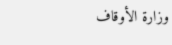وزارة الأوقاف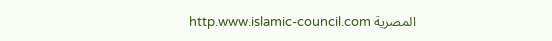المصرية http.www.islamic-council.com